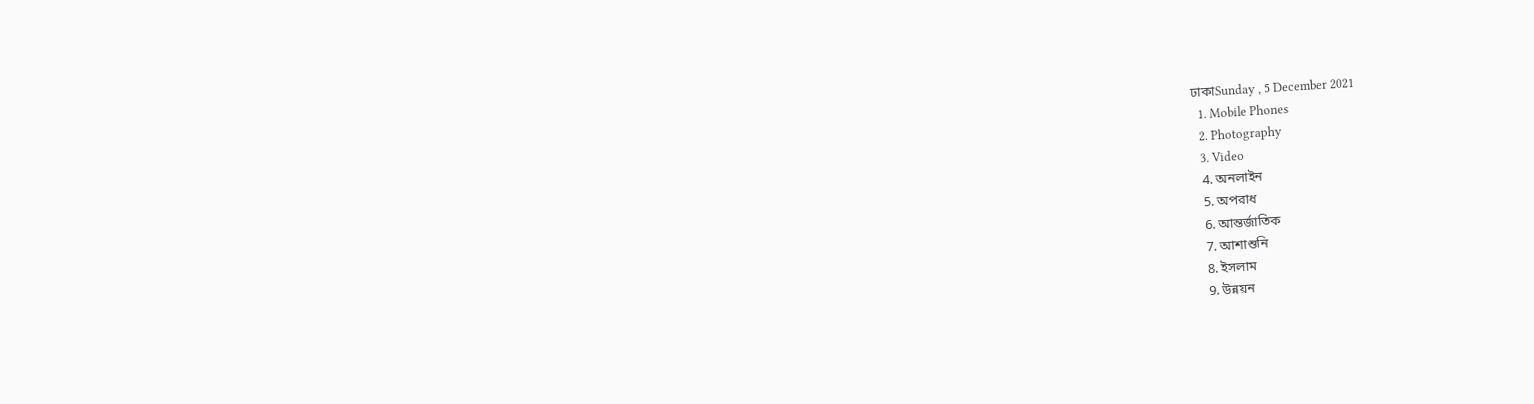ঢাকাSunday , 5 December 2021
  1. Mobile Phones
  2. Photography
  3. Video
  4. অনলাইন
  5. অপরাধ
  6. আন্তর্জাতিক
  7. আশাশুনি
  8. ইসলাম
  9. উন্নয়ন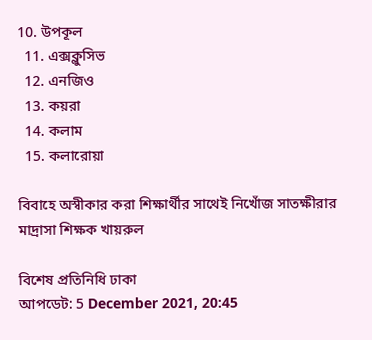10. উপকূল
  11. এক্সক্লুসিভ
  12. এনজিও
  13. কয়রা
  14. কলাম
  15. কলারোয়া

বিবাহে অস্বীকার করা শিক্ষার্থীর সাথেই নিখোঁজ সাতক্ষীরার মাদ্রাসা শিক্ষক খায়রুল

বিশেষ প্রতিনিধি ঢাকা
আপডেট: 5 December 2021, 20:45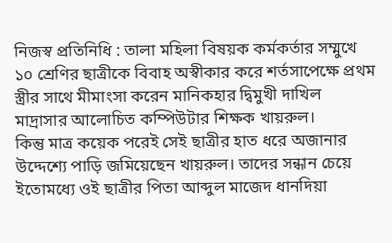নিজস্ব প্রতিনিধি : তালা মহিলা বিষয়ক কর্মকর্তার সম্মুখে ১০ শ্রেণির ছাত্রীকে বিবাহ অস্বীকার করে শর্তসাপেক্ষে প্রথম স্ত্রীর সাথে মীমাংসা করেন মানিকহার দ্বিমুখী দাখিল মাদ্রাসার আলোচিত কম্পিউটার শিক্ষক খায়রুল।
কিন্তু মাত্র কয়েক পরেই সেই ছাত্রীর হাত ধরে অজানার উদ্দেশ্যে পাড়ি জমিয়েছেন খায়রুল। তাদের সন্ধান চেয়ে ইতোমধ্যে ওই ছাত্রীর পিতা আব্দুল মাজেদ ধানদিয়া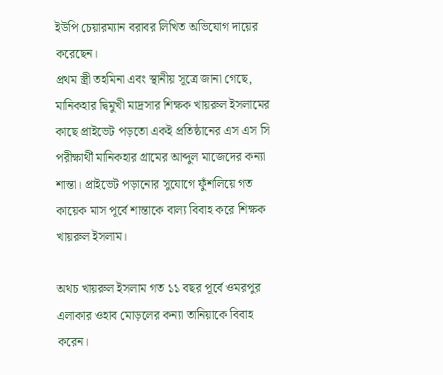ইউপি চেয়ারম্যান বরাবর লিখিত অভিযোগ দায়ের করেছেন।
প্রথম স্ত্রী তহমিনা এবং স্থানীয় সূত্রে জানা গেছে, মানিকহার দ্বিমুখী মাদ্রসার শিক্ষক খায়রুল ইসলামের কাছে প্রাইভেট পড়তো একই প্রতিষ্ঠানের এস এস সি পরীক্ষার্থী মানিকহার গ্রামের আব্দুল মাজেদের কন্যা শান্তা। প্রাইভেট পড়ানোর সুযোগে ফুঁশলিয়ে গত কায়েক মাস পূর্বে শান্তাকে বাল্য বিবাহ করে শিক্ষক খায়রুল ইসলাম।

অথচ খায়রুল ইসলাম গত ১১ বছর পূর্বে ওমরপুর এলাকার ওহাব মোড়লের কন্যা তানিয়াকে বিবাহ করেন।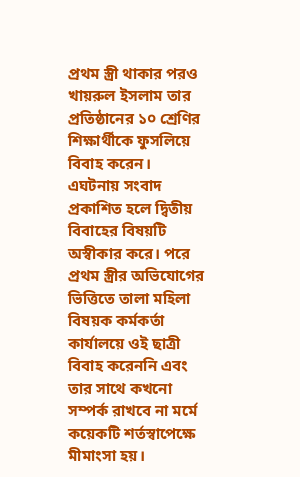প্রথম স্ত্রী থাকার পরও খায়রুল ইসলাম তার প্রতিষ্ঠানের ১০ শ্রেণির শিক্ষার্থীকে ফুসলিয়ে বিবাহ করেন। এঘটনায় সংবাদ প্রকাশিত হলে দ্বিতীয় বিবাহের বিষয়টি অস্বীকার করে। পরে প্রথম স্ত্রীর অভিযোগের ভিত্তিতে তালা মহিলা বিষয়ক কর্মকর্তা কার্যালয়ে ওই ছাত্রী বিবাহ করেননি এবং তার সাথে কখনো সম্পর্ক রাখবে না মর্মে কয়েকটি শর্তস্বাপেক্ষে মীমাংসা হয়।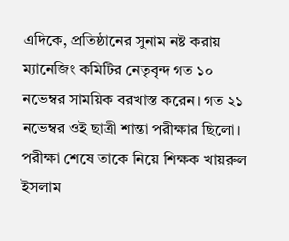এদিকে, প্রতিষ্ঠানের সুনাম নষ্ট করায় ম্যানেজিং কমিটির নেতৃবৃন্দ গত ১০ নভেম্বর সাময়িক বরখাস্ত করেন। গত ২১ নভেম্বর ওই ছাত্রী শান্তা পরীক্ষার ছিলো। পরীক্ষা শেষে তাকে নিয়ে শিক্ষক খায়রুল ইসলাম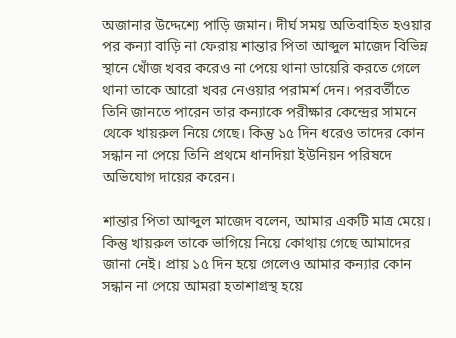অজানার উদ্দেশ্যে পাড়ি জমান। দীর্ঘ সময় অতিবাহিত হওয়ার পর কন্যা বাড়ি না ফেরায় শান্তার পিতা আব্দুল মাজেদ বিভিন্ন স্থানে খোঁজ খবর করেও না পেয়ে থানা ডায়েরি করতে গেলে থানা তাকে আরো খবর নেওয়ার পরামর্শ দেন। পরবর্তীতে তিনি জানতে পারেন তার কন্যাকে পরীক্ষার কেন্দ্রের সামনে থেকে খায়রুল নিয়ে গেছে। কিন্তু ১৫ দিন ধরেও তাদের কোন সন্ধান না পেয়ে তিনি প্রথমে ধানদিয়া ইউনিয়ন পরিষদে অভিযোগ দায়ের করেন।

শান্তার পিতা আব্দুল মাজেদ বলেন, আমার একটি মাত্র মেয়ে। কিন্তু খায়রুল তাকে ভাগিয়ে নিয়ে কোথায় গেছে আমাদের জানা নেই। প্রায় ১৫ দিন হয়ে গেলেও আমার কন্যার কোন সন্ধান না পেয়ে আমরা হতাশাগ্রস্থ হয়ে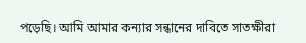পড়েছি। আমি আমার কন্যার সন্ধানের দাবিতে সাতক্ষীরা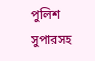পুলিশ সুপারসহ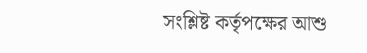সংশ্লিষ্ট কর্তৃপক্ষের আশু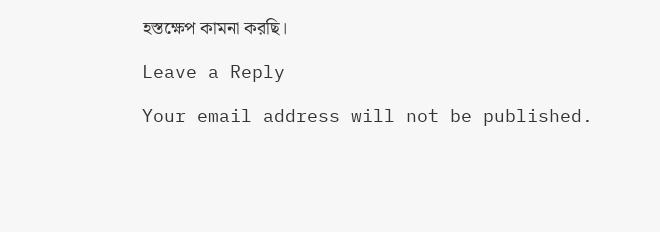হস্তক্ষেপ কামনা করছি।

Leave a Reply

Your email address will not be published.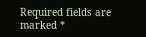Required fields are marked *